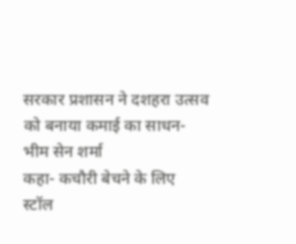सरकार प्रशासन ने दशहरा उत्सव को बनाया कमाई का साधन-भीम सेन शर्मा
कहा- कचौरी बेचने के लिए स्टॉल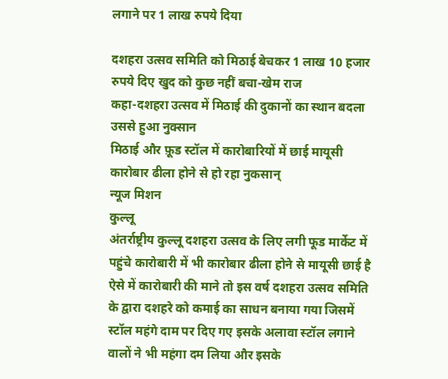लगाने पर 1 लाख रुपये दिया

दशहरा उत्सव समिति को मिठाई बेचकर 1 लाख 10 हजार रुपये दिए खुद को कुछ नहीं बचा-खेम राज
कहा-दशहरा उत्सव में मिठाई की दुकानों का स्थान बदला उससे हुआ नुक्सान
मिठाई और फ़ूड स्टॉल में कारोबारियों में छाई मायूसी कारोबार ढीला होने से हो रहा नुकसान्
न्यूज मिशन
कुल्लू
अंतर्राष्ट्रीय कुल्लू दशहरा उत्सव के लिए लगी फूड मार्केट में पहुंचे कारोबारी में भी कारोबार ढीला होने से मायूसी छाई है ऐसे में कारोबारी की माने तो इस वर्ष दशहरा उत्सव समिति के द्वारा दशहरे को कमाई का साधन बनाया गया जिसमें स्टॉल महंगे दाम पर दिए गए इसके अलावा स्टॉल लगाने वालों ने भी महंगा दम लिया और इसके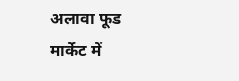अलावा फूड मार्केट में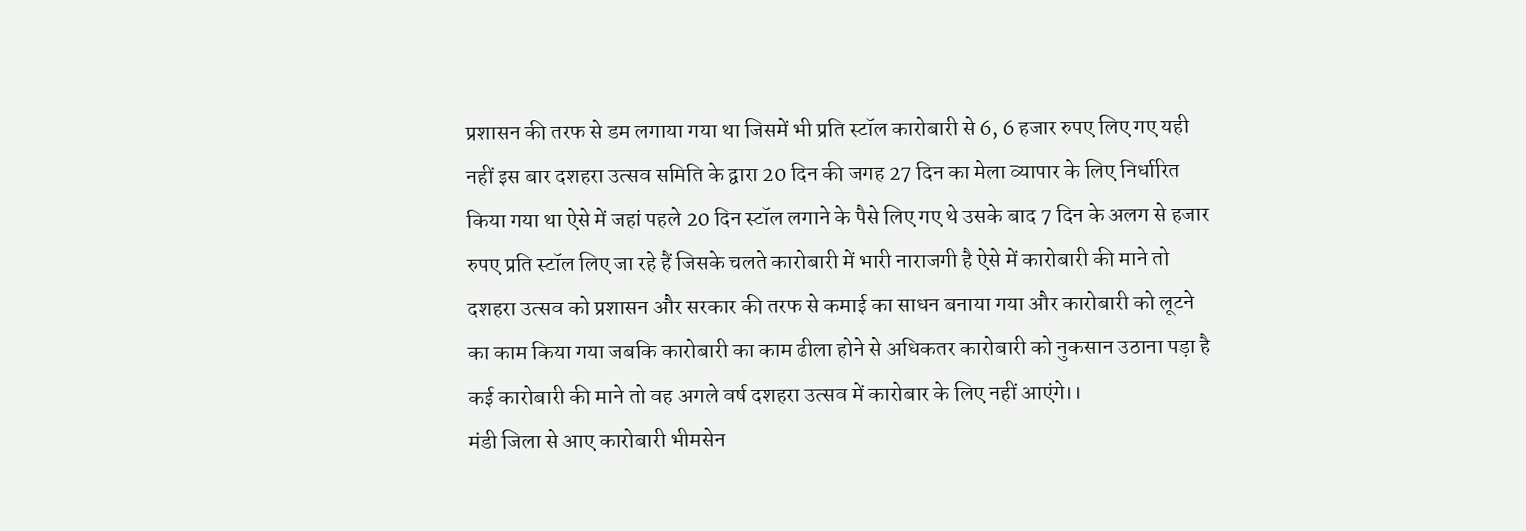प्रशासन की तरफ से डम लगाया गया था जिसमें भी प्रति स्टॉल कारोबारी से 6, 6 हजार रुपए लिए गए यही नहीं इस बार दशहरा उत्सव समिति के द्वारा 20 दिन की जगह 27 दिन का मेला व्यापार के लिए निर्धारित किया गया था ऐसे में जहां पहले 20 दिन स्टॉल लगाने के पैसे लिए गए थे उसके बाद 7 दिन के अलग से हजार रुपए प्रति स्टॉल लिए जा रहे हैं जिसके चलते कारोबारी में भारी नाराजगी है ऐसे में कारोबारी की माने तो दशहरा उत्सव को प्रशासन और सरकार की तरफ से कमाई का साधन बनाया गया और कारोबारी को लूटने का काम किया गया जबकि कारोबारी का काम ढीला होने से अधिकतर कारोबारी को नुकसान उठाना पड़ा है कई कारोबारी की माने तो वह अगले वर्ष दशहरा उत्सव में कारोबार के लिए नहीं आएंगे।।
मंडी जिला से आए कारोबारी भीमसेन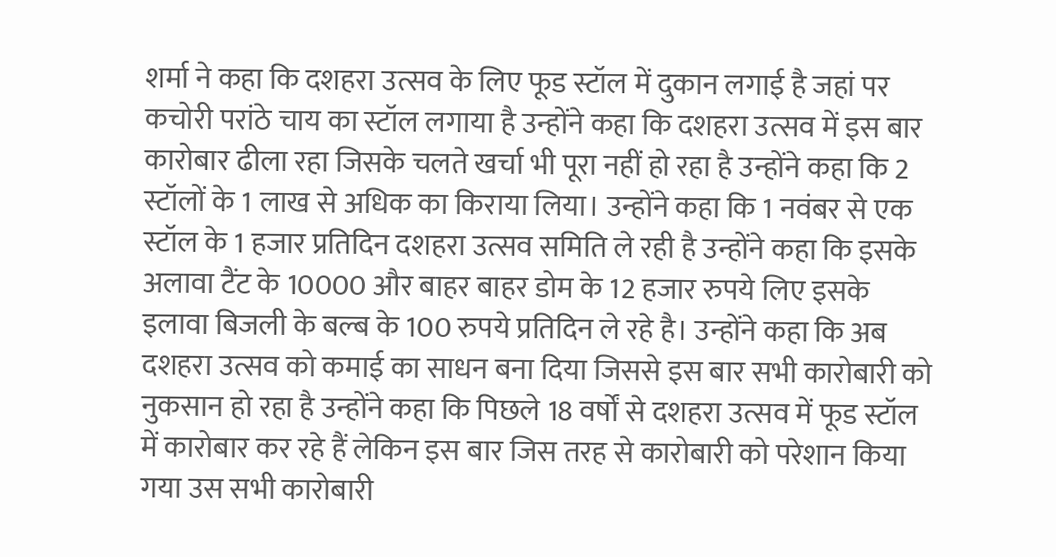शर्मा ने कहा कि दशहरा उत्सव के लिए फूड स्टॉल में दुकान लगाई है जहां पर कचोरी परांठे चाय का स्टॉल लगाया है उन्होंने कहा कि दशहरा उत्सव में इस बार कारोबार ढीला रहा जिसके चलते खर्चा भी पूरा नहीं हो रहा है उन्होंने कहा कि 2 स्टॉलों के 1 लाख से अधिक का किराया लिया। उन्होंने कहा कि 1 नवंबर से एक स्टॉल के 1 हजार प्रतिदिन दशहरा उत्सव समिति ले रही है उन्होंने कहा कि इसके अलावा टैंट के 10000 और बाहर बाहर डोम के 12 हजार रुपये लिए इसके इलावा बिजली के बल्ब के 100 रुपये प्रतिदिन ले रहे है। उन्होंने कहा कि अब दशहरा उत्सव को कमाई का साधन बना दिया जिससे इस बार सभी कारोबारी को नुकसान हो रहा है उन्होंने कहा कि पिछले 18 वर्षों से दशहरा उत्सव में फूड स्टॉल में कारोबार कर रहे हैं लेकिन इस बार जिस तरह से कारोबारी को परेशान किया गया उस सभी कारोबारी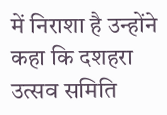में निराशा है उन्होंने कहा कि दशहरा उत्सव समिति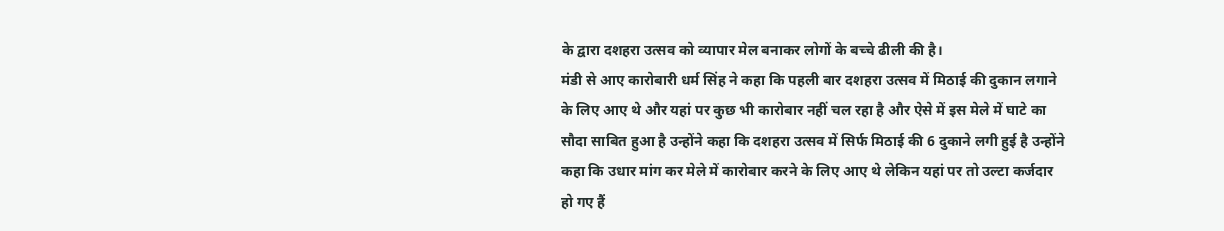के द्वारा दशहरा उत्सव को व्यापार मेल बनाकर लोगों के बच्चे ढीली की है।
मंडी से आए कारोबारी धर्म सिंह ने कहा कि पहली बार दशहरा उत्सव में मिठाई की दुकान लगाने के लिए आए थे और यहां पर कुछ भी कारोबार नहीं चल रहा है और ऐसे में इस मेले में घाटे का सौदा साबित हुआ है उन्होंने कहा कि दशहरा उत्सव में सिर्फ मिठाई की 6 दुकाने लगी हुई है उन्होंने कहा कि उधार मांग कर मेले में कारोबार करने के लिए आए थे लेकिन यहां पर तो उल्टा कर्जदार हो गए हैं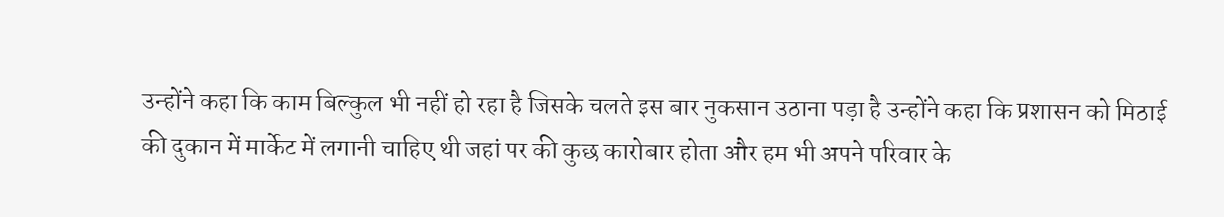उन्होंने कहा कि काम बिल्कुल भी नहीं हो रहा है जिसके चलते इस बार नुकसान उठाना पड़ा है उन्होंने कहा कि प्रशासन को मिठाई की दुकान में मार्केट में लगानी चाहिए थी जहां पर की कुछ कारोबार होता और हम भी अपने परिवार के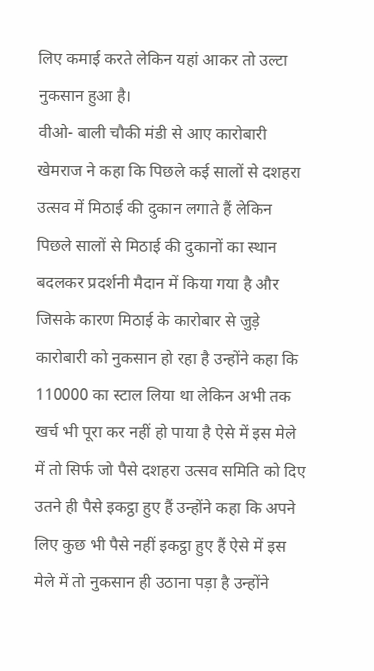लिए कमाई करते लेकिन यहां आकर तो उल्टा नुकसान हुआ है।
वीओ- बाली चौकी मंडी से आए कारोबारी खेमराज ने कहा कि पिछले कई सालों से दशहरा उत्सव में मिठाई की दुकान लगाते हैं लेकिन पिछले सालों से मिठाई की दुकानों का स्थान बदलकर प्रदर्शनी मैदान में किया गया है और जिसके कारण मिठाई के कारोबार से जुड़े कारोबारी को नुकसान हो रहा है उन्होंने कहा कि 110000 का स्टाल लिया था लेकिन अभी तक खर्च भी पूरा कर नहीं हो पाया है ऐसे में इस मेले में तो सिर्फ जो पैसे दशहरा उत्सव समिति को दिए उतने ही पैसे इकट्ठा हुए हैं उन्होंने कहा कि अपने लिए कुछ भी पैसे नहीं इकट्ठा हुए हैं ऐसे में इस मेले में तो नुकसान ही उठाना पड़ा है उन्होंने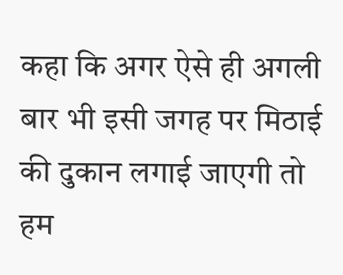कहा कि अगर ऐसे ही अगली बार भी इसी जगह पर मिठाई की दुकान लगाई जाएगी तो हम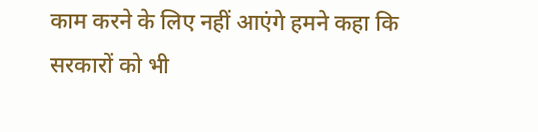काम करने के लिए नहीं आएंगे हमने कहा कि सरकारों को भी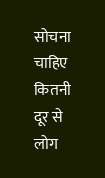सोचना चाहिए कितनी दूर से लोग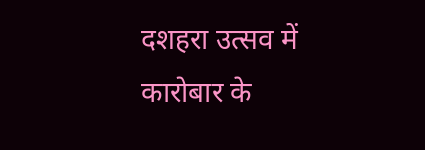दशहरा उत्सव में कारोबार के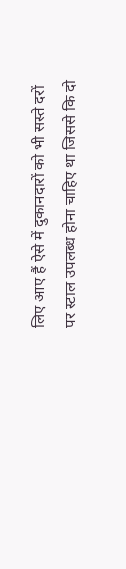लिए आए हैं ऐसे में दुकानदारों को भी सस्ते दरों पर स्टाल उपलब्ध होना चाहिए था जिससे कि दो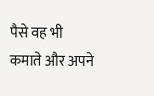पैसे वह भी कमाते और अपने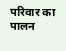परिवार का पालन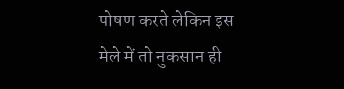पोषण करते लेकिन इस मेले में तो नुकसान ही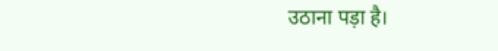उठाना पड़ा है।